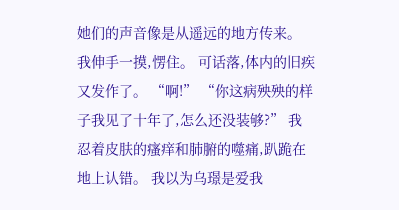她们的声音像是从遥远的地方传来。 我伸手一摸,愣住。 可话落,体内的旧疾又发作了。 “啊!” “你这病殃殃的样子我见了十年了,怎么还没装够?” 我忍着皮肤的瘙痒和肺腑的噬痛,趴跪在地上认错。 我以为乌璟是爱我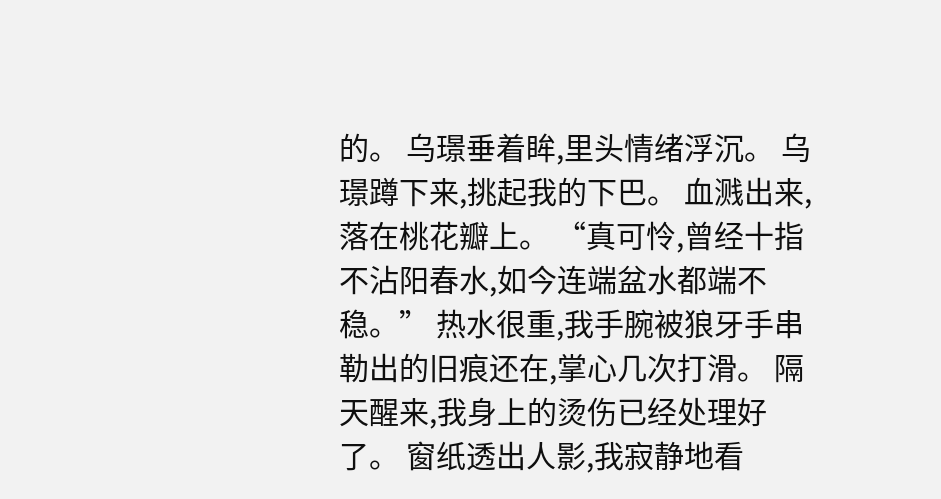的。 乌璟垂着眸,里头情绪浮沉。 乌璟蹲下来,挑起我的下巴。 血溅出来,落在桃花瓣上。 “真可怜,曾经十指不沾阳春水,如今连端盆水都端不稳。” 热水很重,我手腕被狼牙手串勒出的旧痕还在,掌心几次打滑。 隔天醒来,我身上的烫伤已经处理好了。 窗纸透出人影,我寂静地看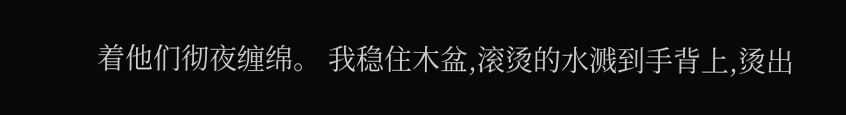着他们彻夜缠绵。 我稳住木盆,滚烫的水溅到手背上,烫出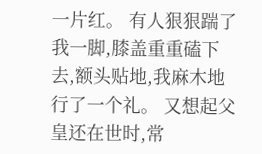一片红。 有人狠狠踹了我一脚,膝盖重重磕下去,额头贴地,我麻木地行了一个礼。 又想起父皇还在世时,常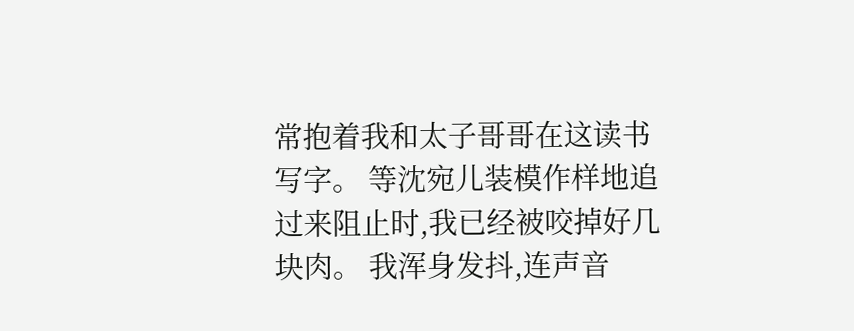常抱着我和太子哥哥在这读书写字。 等沈宛儿装模作样地追过来阻止时,我已经被咬掉好几块肉。 我浑身发抖,连声音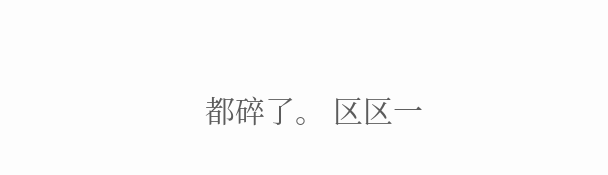都碎了。 区区一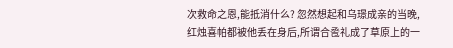次救命之恩,能抵消什么? 忽然想起和乌璟成亲的当晚,红烛喜帕都被他丢在身后,所谓合卺礼成了草原上的一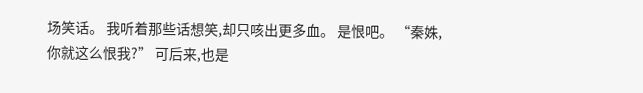场笑话。 我听着那些话想笑,却只咳出更多血。 是恨吧。 “秦姝,你就这么恨我?” 可后来,也是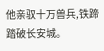他亲驭十万兽兵,铁蹄踏破长安城。